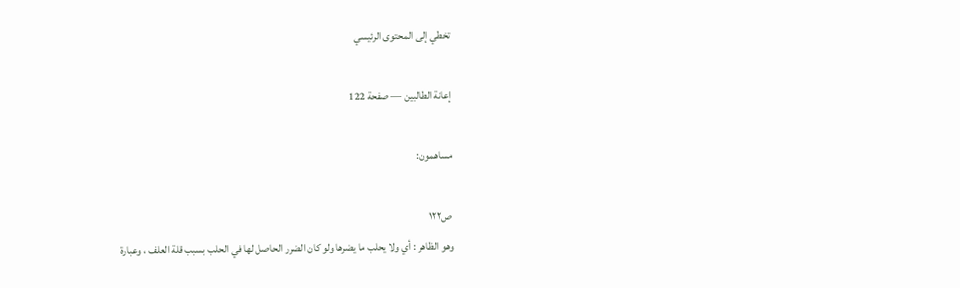تخطي إلى المحتوى الرئيسي

إعانة الطالبين — صفحة 122

مساهمون:

ص١٢٢
وهو الظاهر : أي ولا يحلب ما يضرها ولو كان الضرر الحاصل لها في الحلب بسبب قلة العلف ، وعبارة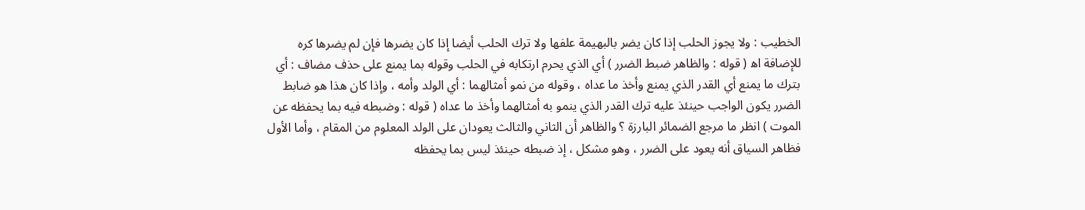الخطيب : ولا يجوز الحلب إذا كان يضر بالبهيمة علفها ولا ترك الحلب أيضا إذا كان يضرها فإن لم يضرها كره للإضافة اه‍ ( قوله : والظاهر ضبط الضرر ) أي الذي يحرم ارتكابه في الحلب وقوله بما يمنع على حذف مضاف : أي بترك ما يمنع أي القدر الذي يمنع وأخذ ما عداه ، وقوله من نمو أمثالهما : أي الولد وأمه ، وإذا كان هذا هو ضابط الضرر يكون الواجب حينئذ عليه ترك القدر الذي ينمو به أمثالهما وأخذ ما عداه ( قوله : وضبطه فيه بما يحفظه عن الموت ) انظر ما مرجع الضمائر البارزة ؟ والظاهر أن الثاني والثالث يعودان على الولد المعلوم من المقام ، وأما الأول فظاهر السياق أنه يعود على الضرر ، وهو مشكل ، إذ ضبطه حينئذ ليس بما يحفظه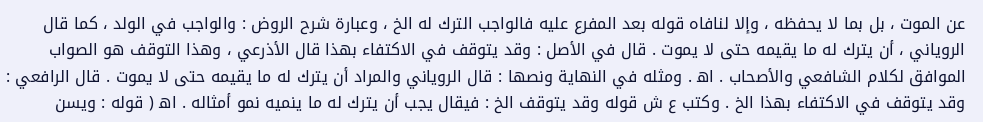عن الموت ، بل بما لا يحفظه ، وإلا لنافاه قوله بعد المفرع عليه فالواجب الترك له الخ ، وعبارة شرح الروض : والواجب في الولد ، كما قال الروياني ، أن يترك له ما يقيمه حتى لا يموت . قال في الأصل : وقد يتوقف في الاكتفاء بهذا قال الأذرعي ، وهذا التوقف هو الصواب الموافق لكلام الشافعي والأصحاب . اه‍ . ومثله في النهاية ونصها : قال الروياني والمراد أن يترك له ما يقيمه حتى لا يموت . قال الرافعي : وقد يتوقف في الاكتفاء بهذا الخ . وكتب ع ش قوله وقد يتوقف الخ : فيقال يجب أن يترك له ما ينميه نمو أمثاله . اه‍ ( قوله : ويسن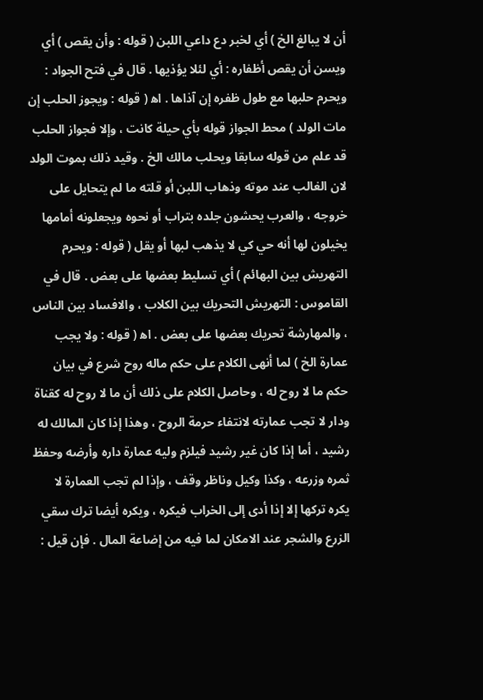أن لا يبالغ الخ ) أي لخبر دع داعي اللبن ( قوله : وأن يقص ) أي ويسن أن يقص أظفاره : أي لئلا يؤذيها . قال في فتح الجواد : ويحرم حلبها مع طول ظفره إن آذاها . اه‍ ( قوله : ويجوز الحلب إن مات الولد ) محط الجواز قوله بأي حيلة كانت ، وإلا فجواز الحلب قد علم من قوله سابقا ويحلب مالك الخ . وقيد ذلك بموت الولد لان الغالب عند موته وذهاب اللبن أو قلته ما لم يتحايل على خروجه ، والعرب يحشون جلده بتراب أو نحوه ويجعلونه أمامها يخيلون لها أنه حي كي لا يذهب لبها أو يقل ( قوله : ويحرم التهريش بين البهائم ) أي تسليط بعضها على بعض . قال في القاموس : التهريش التحريك بين الكلاب ، والافساد بين الناس ، والمهارشة تحريك بعضها على بعض . اه‍ ( قوله : ولا يجب عمارة الخ ) لما أنهى الكلام على حكم ماله روح شرع في بيان حكم ما لا روح له ، وحاصل الكلام على ذلك أن ما لا روح له كقناة ودار لا تجب عمارته لانتفاء حرمة الروح ، وهذا إذا كان المالك له رشيد ، أما إذا كان غير رشيد فيلزم وليه عمارة داره وأرضه وحفظ ثمره وزرعه ، وكذا وكيل وناظر وقف ، وإذا لم تجب العمارة لا يكره تركها إلا إذا أدى إلى الخراب فيكره ، ويكره أيضا ترك سقي الزرع والشجر عند الامكان لما فيه من إضاعة المال . فإن قيل :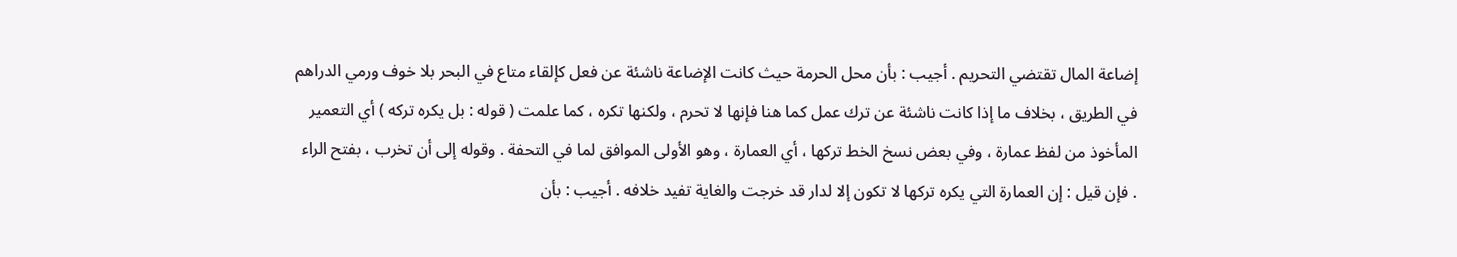إضاعة المال تقتضي التحريم . أجيب : بأن محل الحرمة حيث كانت الإضاعة ناشئة عن فعل كإلقاء متاع في البحر بلا خوف ورمي الدراهم في الطريق ، بخلاف ما إذا كانت ناشئة عن ترك عمل كما هنا فإنها لا تحرم ، ولكنها تكره ، كما علمت ( قوله : بل يكره تركه ) أي التعمير المأخوذ من لفظ عمارة ، وفي بعض نسخ الخط تركها ، أي العمارة ، وهو الأولى الموافق لما في التحفة . وقوله إلى أن تخرب ، بفتح الراء . فإن قيل : إن العمارة التي يكره تركها لا تكون إلا لدار قد خرجت والغاية تفيد خلافه . أجيب : بأن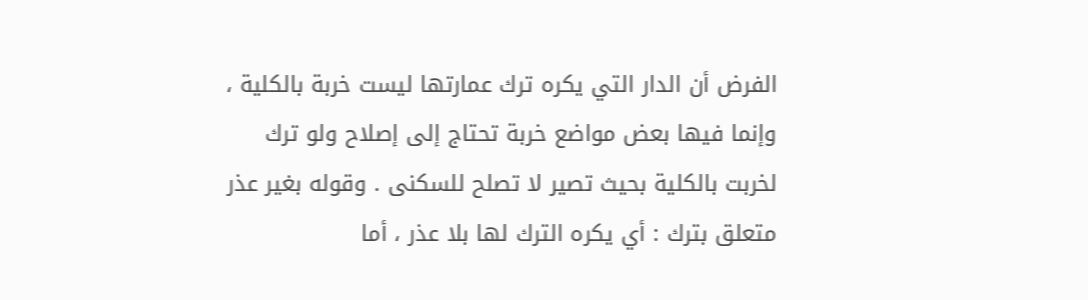الفرض أن الدار التي يكره ترك عمارتها ليست خربة بالكلية ، وإنما فيها بعض مواضع خربة تحتاج إلى إصلاح ولو ترك لخربت بالكلية بحيث تصير لا تصلح للسكنى . وقوله بغير عذر متعلق بترك : أي يكره الترك لها بلا عذر ، أما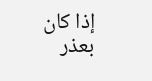إذا كان بعذر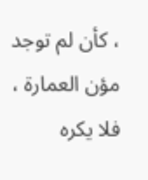، كأن لم توجد مؤن العمارة ، فلا يكره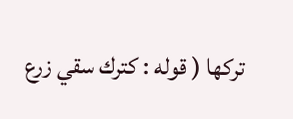تركها ( قوله : كترك سقي زرع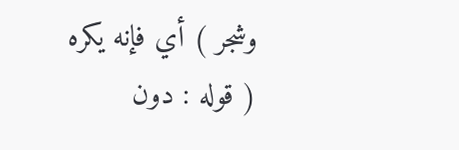وشجر ) أي فإنه يكره ( قوله : دون